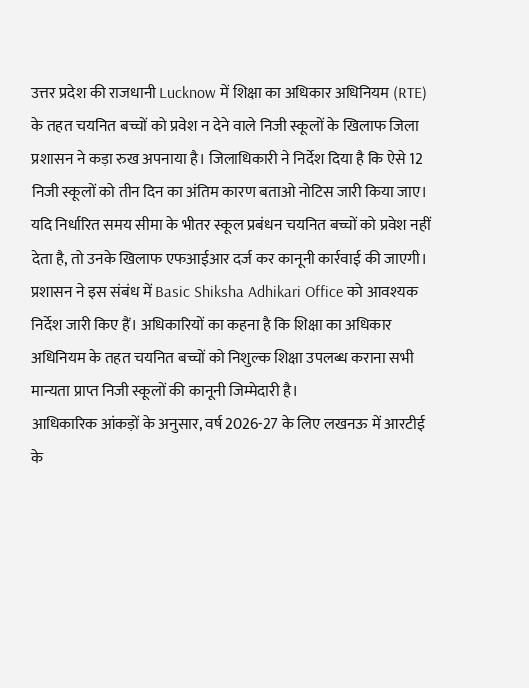उत्तर प्रदेश की राजधानी Lucknow में शिक्षा का अधिकार अधिनियम (RTE) के तहत चयनित बच्चों को प्रवेश न देने वाले निजी स्कूलों के खिलाफ जिला प्रशासन ने कड़ा रुख अपनाया है। जिलाधिकारी ने निर्देश दिया है कि ऐसे 12 निजी स्कूलों को तीन दिन का अंतिम कारण बताओ नोटिस जारी किया जाए। यदि निर्धारित समय सीमा के भीतर स्कूल प्रबंधन चयनित बच्चों को प्रवेश नहीं देता है, तो उनके खिलाफ एफआईआर दर्ज कर कानूनी कार्रवाई की जाएगी।
प्रशासन ने इस संबंध में Basic Shiksha Adhikari Office को आवश्यक निर्देश जारी किए हैं। अधिकारियों का कहना है कि शिक्षा का अधिकार अधिनियम के तहत चयनित बच्चों को निशुल्क शिक्षा उपलब्ध कराना सभी मान्यता प्राप्त निजी स्कूलों की कानूनी जिम्मेदारी है।
आधिकारिक आंकड़ों के अनुसार, वर्ष 2026-27 के लिए लखनऊ में आरटीई के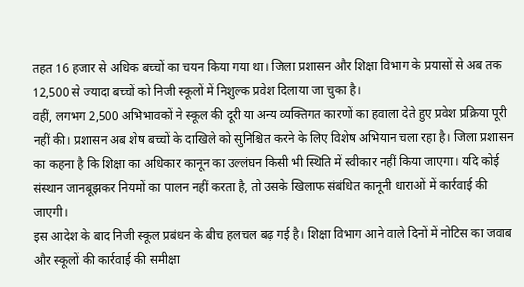तहत 16 हजार से अधिक बच्चों का चयन किया गया था। जिला प्रशासन और शिक्षा विभाग के प्रयासों से अब तक 12,500 से ज्यादा बच्चों को निजी स्कूलों में निशुल्क प्रवेश दिलाया जा चुका है।
वहीं, लगभग 2,500 अभिभावकों ने स्कूल की दूरी या अन्य व्यक्तिगत कारणों का हवाला देते हुए प्रवेश प्रक्रिया पूरी नहीं की। प्रशासन अब शेष बच्चों के दाखिले को सुनिश्चित करने के लिए विशेष अभियान चला रहा है। जिला प्रशासन का कहना है कि शिक्षा का अधिकार कानून का उल्लंघन किसी भी स्थिति में स्वीकार नहीं किया जाएगा। यदि कोई संस्थान जानबूझकर नियमों का पालन नहीं करता है, तो उसके खिलाफ संबंधित कानूनी धाराओं में कार्रवाई की जाएगी।
इस आदेश के बाद निजी स्कूल प्रबंधन के बीच हलचल बढ़ गई है। शिक्षा विभाग आने वाले दिनों में नोटिस का जवाब और स्कूलों की कार्रवाई की समीक्षा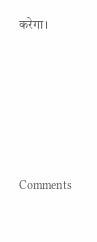करेगा।







Comments